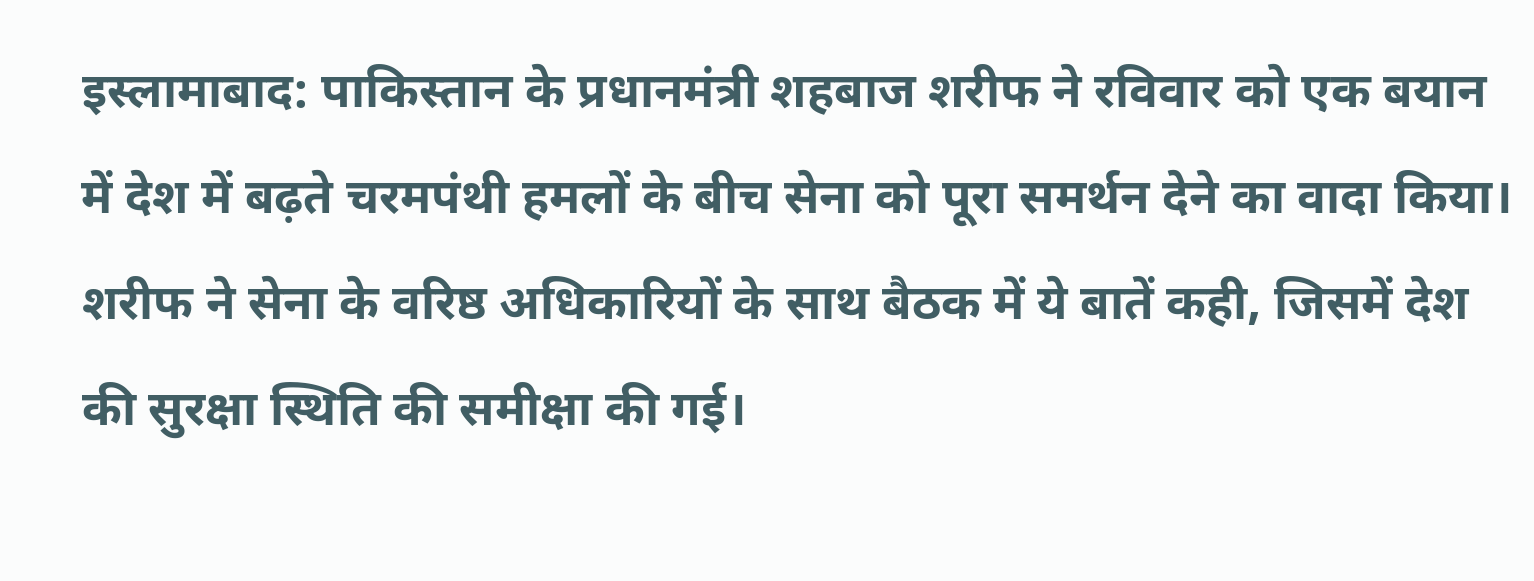इस्लामाबाद: पाकिस्तान के प्रधानमंत्री शहबाज शरीफ ने रविवार को एक बयान में देश में बढ़ते चरमपंथी हमलों के बीच सेना को पूरा समर्थन देने का वादा किया। शरीफ ने सेना के वरिष्ठ अधिकारियों के साथ बैठक में ये बातें कही, जिसमें देश की सुरक्षा स्थिति की समीक्षा की गई।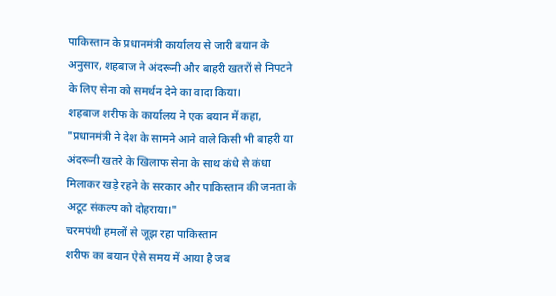पाकिस्तान के प्रधानमंत्री कार्यालय से जारी बयान के अनुसार, शहबाज ने अंदरूनी और बाहरी खतरों से निपटने के लिए सेना को समर्थन देने का वादा किया।
शहबाज शरीफ के कार्यालय ने एक बयान में कहा, "प्रधानमंत्री ने देश के सामने आने वाले किसी भी बाहरी या अंदरूनी खतरे के खिलाफ सेना के साथ कंधे से कंधा मिलाकर खड़े रहने के सरकार और पाकिस्तान की जनता के अटूट संकल्प को दोहराया।"
चरमपंथी हमलों से जूझ रहा पाकिस्तान
शरीफ का बयान ऐसे समय में आया है जब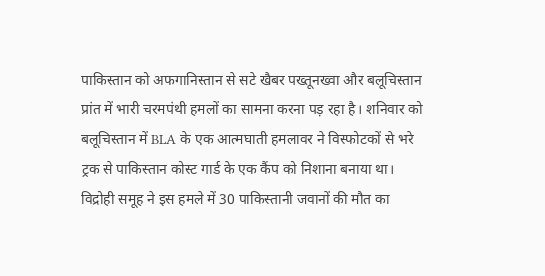पाकिस्तान को अफगानिस्तान से सटे खैबर पख्तूनख्वा और बलूचिस्तान प्रांत में भारी चरमपंथी हमलों का सामना करना पड़ रहा है। शनिवार को बलूचिस्तान में BLA के एक आत्मघाती हमलावर ने विस्फोटकों से भरे ट्रक से पाकिस्तान कोस्ट गार्ड के एक कैंप को निशाना बनाया था। विद्रोही समूह ने इस हमले में 30 पाकिस्तानी जवानों की मौत का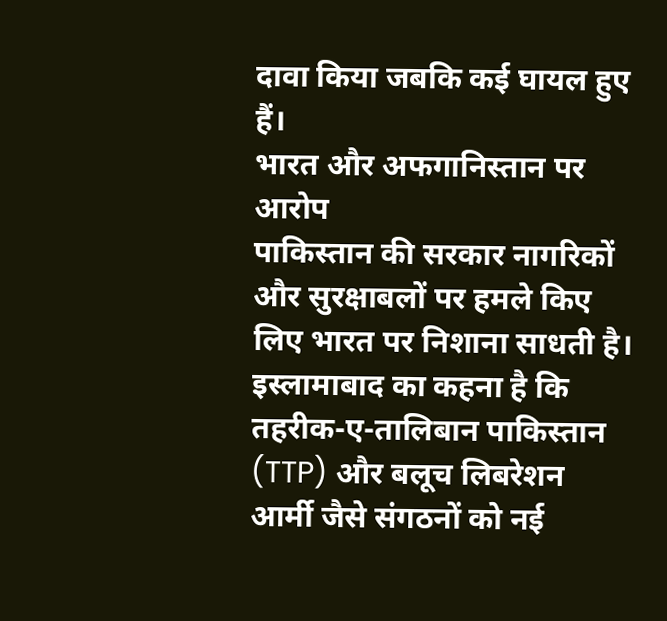दावा किया जबकि कई घायल हुए हैं।
भारत और अफगानिस्तान पर आरोप
पाकिस्तान की सरकार नागरिकों और सुरक्षाबलों पर हमले किए लिए भारत पर निशाना साधती है। इस्लामाबाद का कहना है कि तहरीक-ए-तालिबान पाकिस्तान (TTP) और बलूच लिबरेशन आर्मी जैसे संगठनों को नई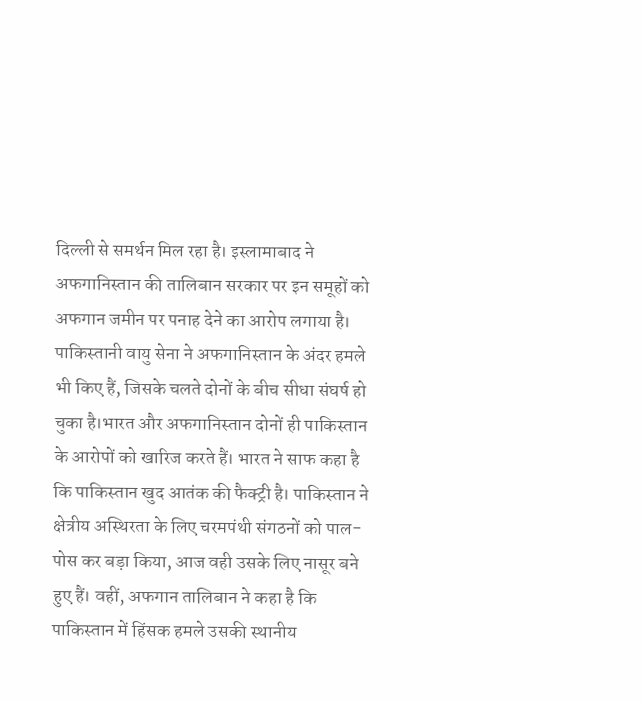दिल्ली से समर्थन मिल रहा है। इस्लामाबाद ने अफगानिस्तान की तालिबान सरकार पर इन समूहों को अफगान जमीन पर पनाह देने का आरोप लगाया है। पाकिस्तानी वायु सेना ने अफगानिस्तान के अंदर हमले भी किए हैं, जिसके चलते दोनों के बीच सीधा संघर्ष हो चुका है।भारत और अफगानिस्तान दोनों ही पाकिस्तान के आरोपों को खारिज करते हैं। भारत ने साफ कहा है कि पाकिस्तान खुद आतंक की फैक्ट्री है। पाकिस्तान ने क्षेत्रीय अस्थिरता के लिए चरमपंथी संगठनों को पाल-पोस कर बड़ा किया, आज वही उसके लिए नासूर बने हुए हैं। वहीं, अफगान तालिबान ने कहा है कि पाकिस्तान में हिंसक हमले उसकी स्थानीय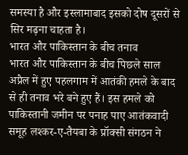समस्या है और इस्लामाबाद इसको दोष दूसरों से सिर मढ़ना चाहता है।
भारत और पाकिस्तान के बीच तनाव
भारत और पाकिस्तान के बीच पिछले साल अप्रैल में हुए पहलगाम में आतंकी हमले के बाद से ही तनाव भरे बने हुए हैं। इस हमले को पाकिस्तानी जमीन पर पनाह पाए आतंकवादी समूह लश्कर-ए-तैयबा के प्रॉक्सी संगठन ने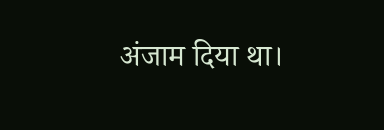अंजाम दिया था।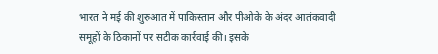भारत ने मई की शुरुआत में पाकिस्तान और पीओके के अंदर आतंकवादी समूहों के ठिकानों पर सटीक कार्रवाई की। इसके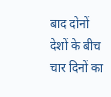बाद दोनों देशों के बीच चार दिनों का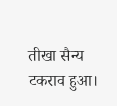तीखा सैन्य टकराव हुआ।